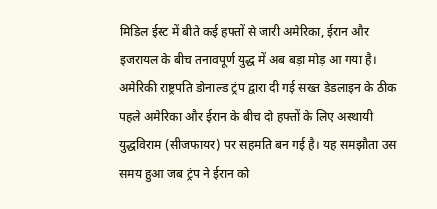मिडिल ईस्ट में बीते कई हफ्तों से जारी अमेरिका, ईरान और इजरायल के बीच तनावपूर्ण युद्ध में अब बड़ा मोड़ आ गया है। अमेरिकी राष्ट्रपति डोनाल्ड ट्रंप द्वारा दी गई सख्त डेडलाइन के ठीक पहले अमेरिका और ईरान के बीच दो हफ्तों के लिए अस्थायी युद्धविराम (सीजफायर) पर सहमति बन गई है। यह समझौता उस समय हुआ जब ट्रंप ने ईरान को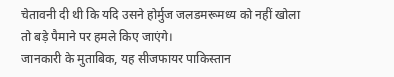चेतावनी दी थी कि यदि उसने होर्मुज जलडमरूमध्य को नहीं खोला तो बड़े पैमाने पर हमले किए जाएंगे।
जानकारी के मुताबिक, यह सीजफायर पाकिस्तान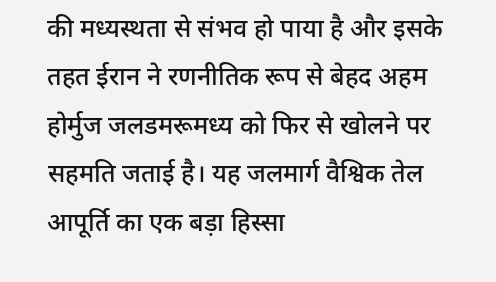की मध्यस्थता से संभव हो पाया है और इसके तहत ईरान ने रणनीतिक रूप से बेहद अहम होर्मुज जलडमरूमध्य को फिर से खोलने पर सहमति जताई है। यह जलमार्ग वैश्विक तेल आपूर्ति का एक बड़ा हिस्सा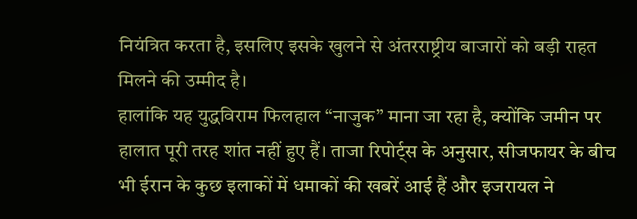नियंत्रित करता है, इसलिए इसके खुलने से अंतरराष्ट्रीय बाजारों को बड़ी राहत मिलने की उम्मीद है।
हालांकि यह युद्धविराम फिलहाल “नाजुक” माना जा रहा है, क्योंकि जमीन पर हालात पूरी तरह शांत नहीं हुए हैं। ताजा रिपोर्ट्स के अनुसार, सीजफायर के बीच भी ईरान के कुछ इलाकों में धमाकों की खबरें आई हैं और इजरायल ने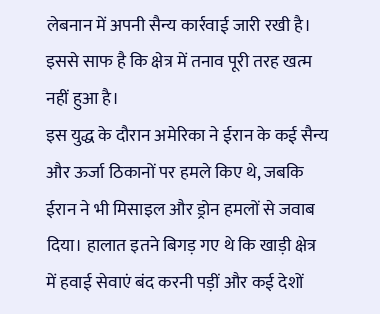लेबनान में अपनी सैन्य कार्रवाई जारी रखी है। इससे साफ है कि क्षेत्र में तनाव पूरी तरह खत्म नहीं हुआ है।
इस युद्ध के दौरान अमेरिका ने ईरान के कई सैन्य और ऊर्जा ठिकानों पर हमले किए थे, जबकि ईरान ने भी मिसाइल और ड्रोन हमलों से जवाब दिया। हालात इतने बिगड़ गए थे कि खाड़ी क्षेत्र में हवाई सेवाएं बंद करनी पड़ीं और कई देशों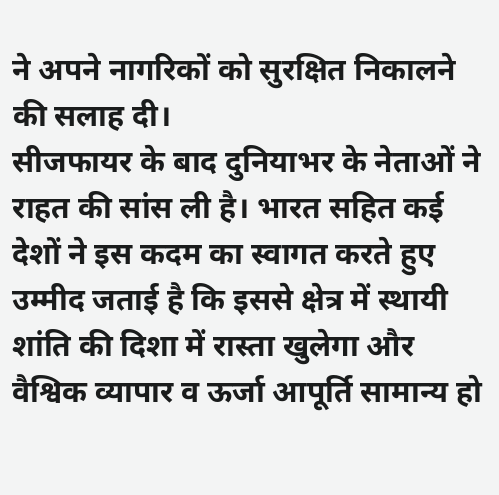ने अपने नागरिकों को सुरक्षित निकालने की सलाह दी।
सीजफायर के बाद दुनियाभर के नेताओं ने राहत की सांस ली है। भारत सहित कई देशों ने इस कदम का स्वागत करते हुए उम्मीद जताई है कि इससे क्षेत्र में स्थायी शांति की दिशा में रास्ता खुलेगा और वैश्विक व्यापार व ऊर्जा आपूर्ति सामान्य हो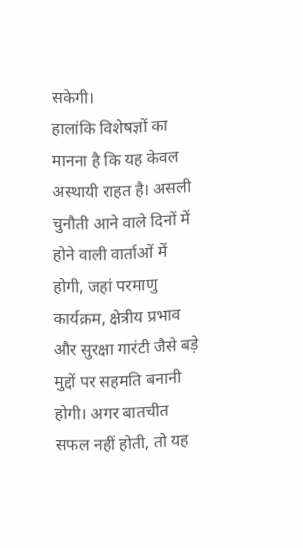सकेगी।
हालांकि विशेषज्ञों का मानना है कि यह केवल अस्थायी राहत है। असली चुनौती आने वाले दिनों में होने वाली वार्ताओं में होगी, जहां परमाणु कार्यक्रम, क्षेत्रीय प्रभाव और सुरक्षा गारंटी जैसे बड़े मुद्दों पर सहमति बनानी होगी। अगर बातचीत सफल नहीं होती, तो यह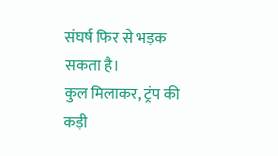संघर्ष फिर से भड़क सकता है।
कुल मिलाकर, ट्रंप की कड़ी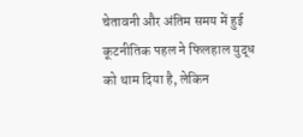चेतावनी और अंतिम समय में हुई कूटनीतिक पहल ने फिलहाल युद्ध को थाम दिया है, लेकिन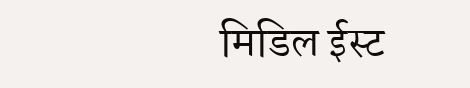मिडिल ईस्ट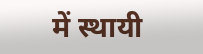में स्थायी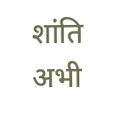शांति अभी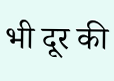भी दूर की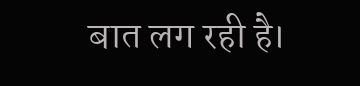बात लग रही है।